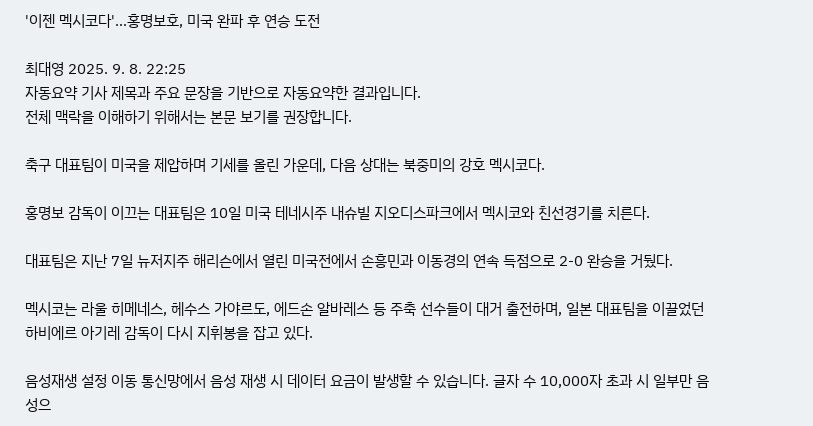'이젠 멕시코다'…홍명보호, 미국 완파 후 연승 도전

최대영 2025. 9. 8. 22:25
자동요약 기사 제목과 주요 문장을 기반으로 자동요약한 결과입니다.
전체 맥락을 이해하기 위해서는 본문 보기를 권장합니다.

축구 대표팀이 미국을 제압하며 기세를 올린 가운데, 다음 상대는 북중미의 강호 멕시코다.

홍명보 감독이 이끄는 대표팀은 10일 미국 테네시주 내슈빌 지오디스파크에서 멕시코와 친선경기를 치른다.

대표팀은 지난 7일 뉴저지주 해리슨에서 열린 미국전에서 손흥민과 이동경의 연속 득점으로 2-0 완승을 거뒀다.

멕시코는 라울 히메네스, 헤수스 가야르도, 에드손 알바레스 등 주축 선수들이 대거 출전하며, 일본 대표팀을 이끌었던 하비에르 아기레 감독이 다시 지휘봉을 잡고 있다.

음성재생 설정 이동 통신망에서 음성 재생 시 데이터 요금이 발생할 수 있습니다. 글자 수 10,000자 초과 시 일부만 음성으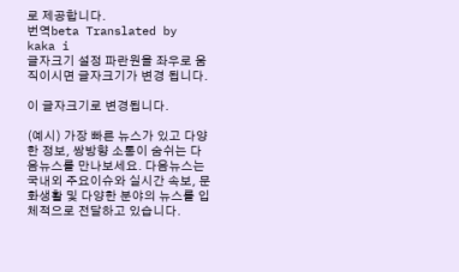로 제공합니다.
번역beta Translated by kaka i
글자크기 설정 파란원을 좌우로 움직이시면 글자크기가 변경 됩니다.

이 글자크기로 변경됩니다.

(예시) 가장 빠른 뉴스가 있고 다양한 정보, 쌍방향 소통이 숨쉬는 다음뉴스를 만나보세요. 다음뉴스는 국내외 주요이슈와 실시간 속보, 문화생활 및 다양한 분야의 뉴스를 입체적으로 전달하고 있습니다.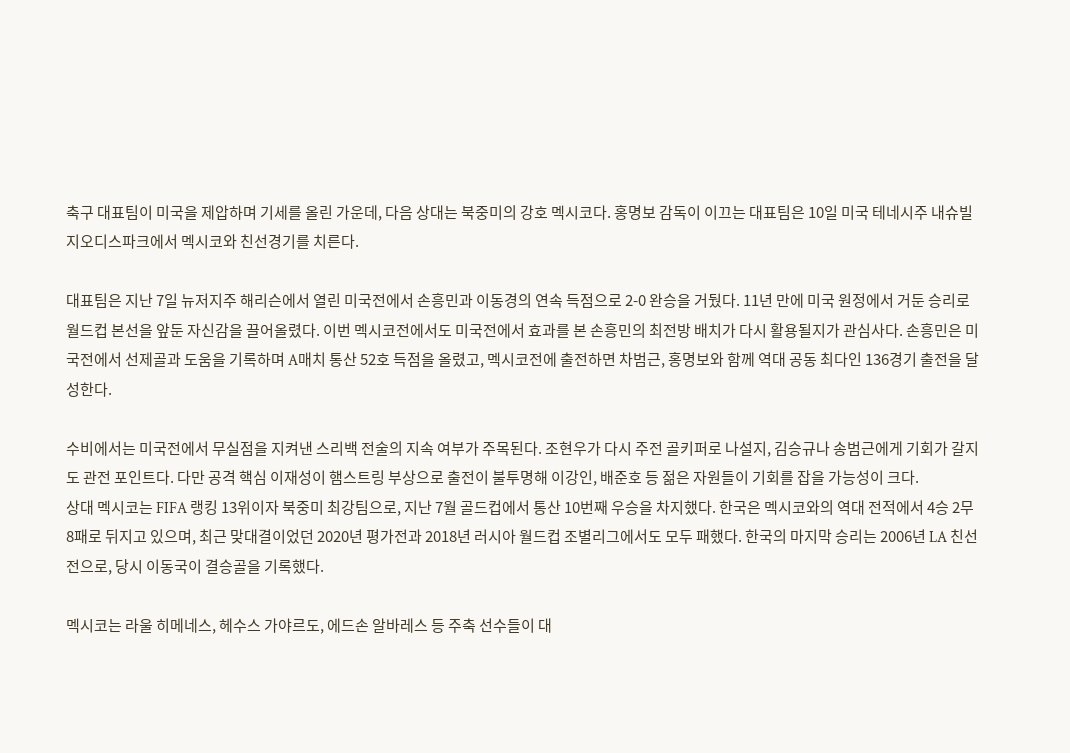축구 대표팀이 미국을 제압하며 기세를 올린 가운데, 다음 상대는 북중미의 강호 멕시코다. 홍명보 감독이 이끄는 대표팀은 10일 미국 테네시주 내슈빌 지오디스파크에서 멕시코와 친선경기를 치른다.

대표팀은 지난 7일 뉴저지주 해리슨에서 열린 미국전에서 손흥민과 이동경의 연속 득점으로 2-0 완승을 거뒀다. 11년 만에 미국 원정에서 거둔 승리로 월드컵 본선을 앞둔 자신감을 끌어올렸다. 이번 멕시코전에서도 미국전에서 효과를 본 손흥민의 최전방 배치가 다시 활용될지가 관심사다. 손흥민은 미국전에서 선제골과 도움을 기록하며 A매치 통산 52호 득점을 올렸고, 멕시코전에 출전하면 차범근, 홍명보와 함께 역대 공동 최다인 136경기 출전을 달성한다.

수비에서는 미국전에서 무실점을 지켜낸 스리백 전술의 지속 여부가 주목된다. 조현우가 다시 주전 골키퍼로 나설지, 김승규나 송범근에게 기회가 갈지도 관전 포인트다. 다만 공격 핵심 이재성이 햄스트링 부상으로 출전이 불투명해 이강인, 배준호 등 젊은 자원들이 기회를 잡을 가능성이 크다.
상대 멕시코는 FIFA 랭킹 13위이자 북중미 최강팀으로, 지난 7월 골드컵에서 통산 10번째 우승을 차지했다. 한국은 멕시코와의 역대 전적에서 4승 2무 8패로 뒤지고 있으며, 최근 맞대결이었던 2020년 평가전과 2018년 러시아 월드컵 조별리그에서도 모두 패했다. 한국의 마지막 승리는 2006년 LA 친선전으로, 당시 이동국이 결승골을 기록했다.

멕시코는 라울 히메네스, 헤수스 가야르도, 에드손 알바레스 등 주축 선수들이 대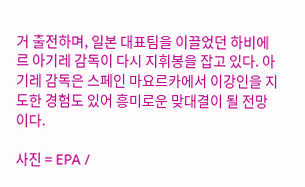거 출전하며, 일본 대표팀을 이끌었던 하비에르 아기레 감독이 다시 지휘봉을 잡고 있다. 아기레 감독은 스페인 마요르카에서 이강인을 지도한 경험도 있어 흥미로운 맞대결이 될 전망이다.

사진 = EPA /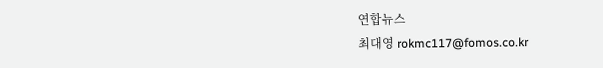연합뉴스
최대영 rokmc117@fomos.co.kr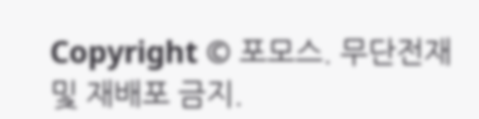Copyright © 포모스. 무단전재 및 재배포 금지.